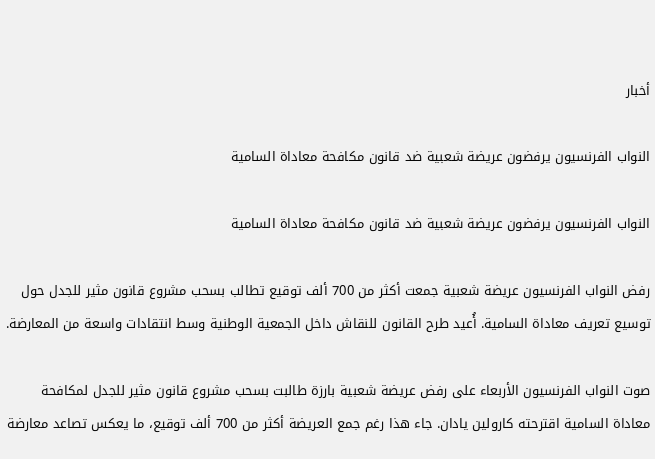أخبار

النواب الفرنسيون يرفضون عريضة شعبية ضد قانون مكافحة معاداة السامية

النواب الفرنسيون يرفضون عريضة شعبية ضد قانون مكافحة معاداة السامية

رفض النواب الفرنسيون عريضة شعبية جمعت أكثر من 700 ألف توقيع تطالب بسحب مشروع قانون مثير للجدل حول توسيع تعريف معاداة السامية. أُعيد طرح القانون للنقاش داخل الجمعية الوطنية وسط انتقادات واسعة من المعارضة.

صوت النواب الفرنسيون الأربعاء على رفض عريضة شعبية بارزة طالبت بسحب مشروع قانون مثير للجدل لمكافحة معاداة السامية اقترحته كارولين يادان. جاء هذا رغم جمع العريضة أكثر من 700 ألف توقيع، ما يعكس تصاعد معارضة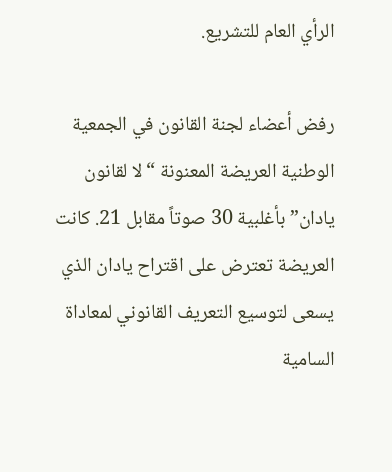الرأي العام للتشريع.

رفض أعضاء لجنة القانون في الجمعية الوطنية العريضة المعنونة “لا لقانون يادان” بأغلبية 30 صوتاً مقابل 21. كانت العريضة تعترض على اقتراح يادان الذي يسعى لتوسيع التعريف القانوني لمعاداة السامية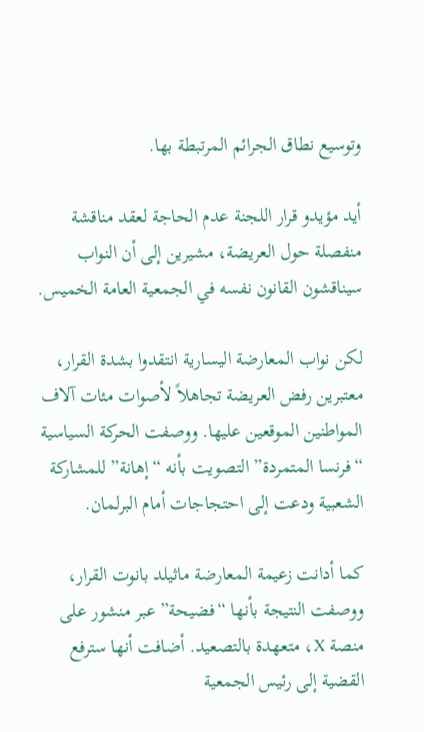وتوسيع نطاق الجرائم المرتبطة بها.

أيد مؤيدو قرار اللجنة عدم الحاجة لعقد مناقشة منفصلة حول العريضة، مشيرين إلى أن النواب سيناقشون القانون نفسه في الجمعية العامة الخميس.

لكن نواب المعارضة اليسارية انتقدوا بشدة القرار، معتبرين رفض العريضة تجاهلاً لأصوات مئات آلاف المواطنين الموقعين عليها. ووصفت الحركة السياسية “فرنسا المتمردة” التصويت بأنه “إهانة” للمشاركة الشعبية ودعت إلى احتجاجات أمام البرلمان.

كما أدانت زعيمة المعارضة ماثيلد بانوت القرار، ووصفت النتيجة بأنها “فضيحة” عبر منشور على منصة X، متعهدة بالتصعيد. أضافت أنها سترفع القضية إلى رئيس الجمعية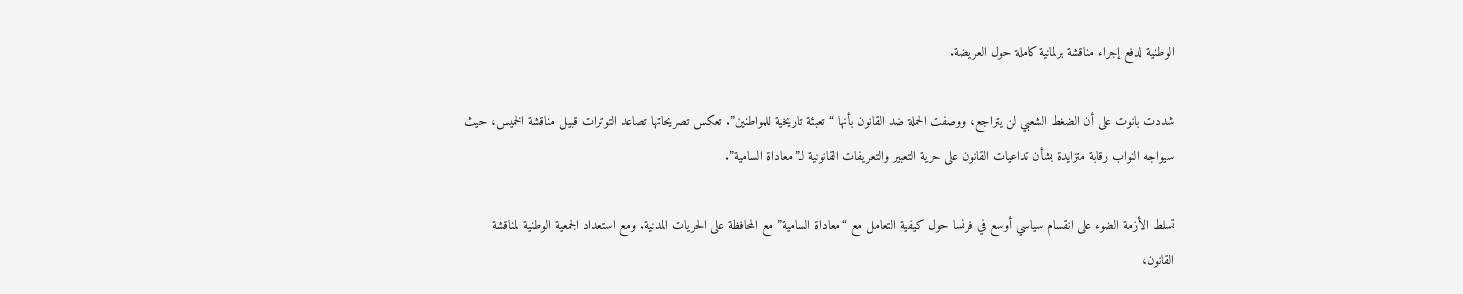الوطنية لدفع إجراء مناقشة برلمانية كاملة حول العريضة.

شددت بانوت على أن الضغط الشعبي لن يتراجع، ووصفت الحملة ضد القانون بأنها “تعبئة تاريخية للمواطنين”. تعكس تصريحاتها تصاعد التوترات قبيل مناقشة الخميس، حيث سيواجه النواب رقابة متزايدة بشأن تداعيات القانون على حرية التعبير والتعريفات القانونية لـ”معاداة السامية”.

تسلط الأزمة الضوء على انقسام سياسي أوسع في فرنسا حول كيفية التعامل مع “معاداة السامية” مع المحافظة على الحريات المدنية. ومع استعداد الجمعية الوطنية لمناقشة القانون،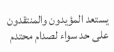يستعد المؤيدون والمنتقدون على حد سواء لصدام محتدم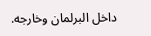داخل البرلمان وخارجه.